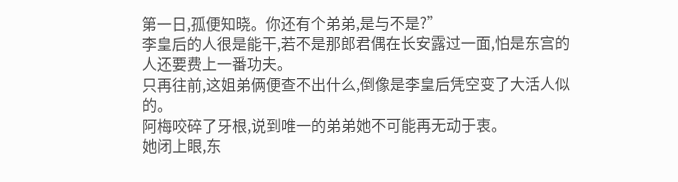第一日,孤便知晓。你还有个弟弟,是与不是?”
李皇后的人很是能干,若不是那郎君偶在长安露过一面,怕是东宫的人还要费上一番功夫。
只再往前,这姐弟俩便查不出什么,倒像是李皇后凭空变了大活人似的。
阿梅咬碎了牙根,说到唯一的弟弟她不可能再无动于衷。
她闭上眼,东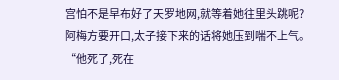宫怕不是早布好了天罗地网,就等着她往里头跳呢?
阿梅方要开口,太子接下来的话将她压到喘不上气。
“他死了,死在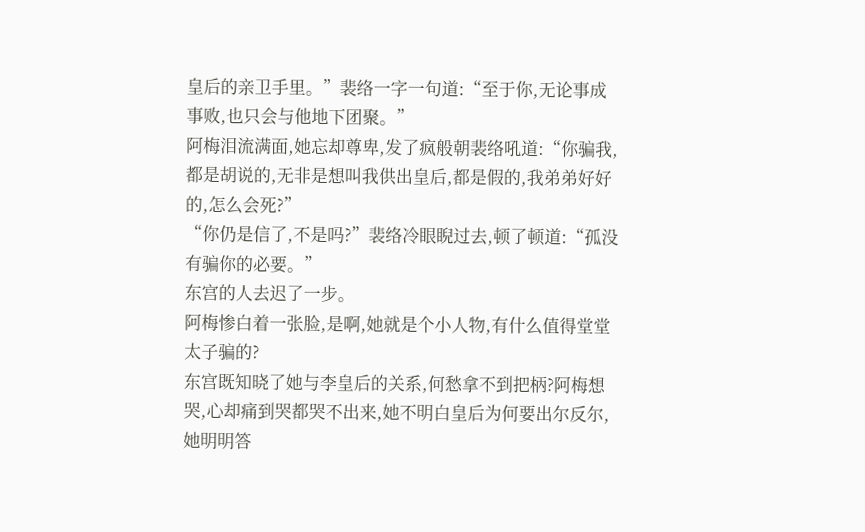皇后的亲卫手里。”裴络一字一句道:“至于你,无论事成事败,也只会与他地下团聚。”
阿梅泪流满面,她忘却尊卑,发了疯般朝裴络吼道:“你骗我,都是胡说的,无非是想叫我供出皇后,都是假的,我弟弟好好的,怎么会死?”
“你仍是信了,不是吗?”裴络冷眼睨过去,顿了顿道:“孤没有骗你的必要。”
东宫的人去迟了一步。
阿梅惨白着一张脸,是啊,她就是个小人物,有什么值得堂堂太子骗的?
东宫既知晓了她与李皇后的关系,何愁拿不到把柄?阿梅想哭,心却痛到哭都哭不出来,她不明白皇后为何要出尔反尔,她明明答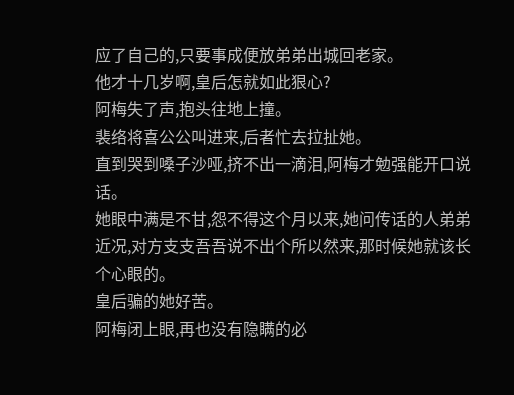应了自己的,只要事成便放弟弟出城回老家。
他才十几岁啊,皇后怎就如此狠心?
阿梅失了声,抱头往地上撞。
裴络将喜公公叫进来,后者忙去拉扯她。
直到哭到嗓子沙哑,挤不出一滴泪,阿梅才勉强能开口说话。
她眼中满是不甘,怨不得这个月以来,她问传话的人弟弟近况,对方支支吾吾说不出个所以然来,那时候她就该长个心眼的。
皇后骗的她好苦。
阿梅闭上眼,再也没有隐瞒的必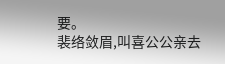要。
裴络敛眉,叫喜公公亲去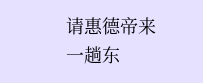请惠德帝来一趟东